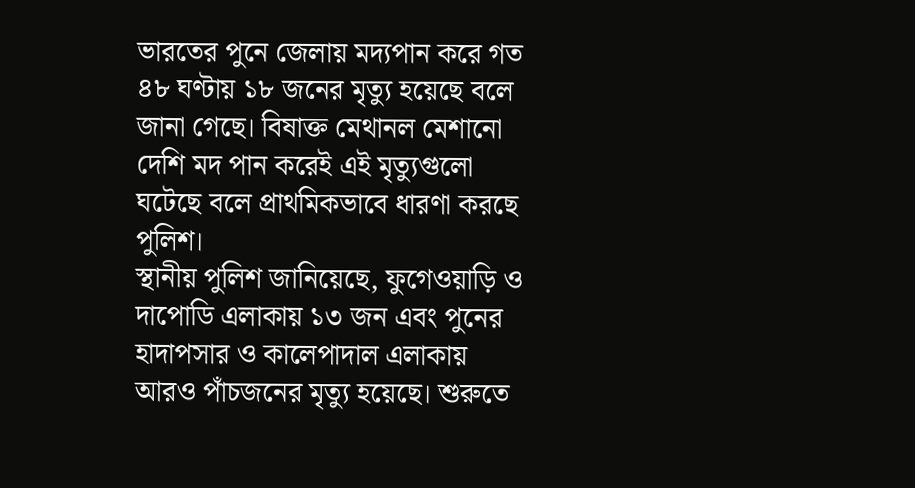ভারতের পুনে জেলায় মদ্যপান করে গত ৪৮ ঘণ্টায় ১৮ জনের মৃত্যু হয়েছে বলে জানা গেছে। বিষাক্ত মেথানল মেশানো দেশি মদ পান করেই এই মৃত্যুগুলো ঘটেছে বলে প্রাথমিকভাবে ধারণা করছে পুলিশ।
স্থানীয় পুলিশ জানিয়েছে, ফুগেওয়াড়ি ও দাপোডি এলাকায় ১৩ জন এবং পুনের হাদাপসার ও কালেপাদাল এলাকায় আরও পাঁচজনের মৃত্যু হয়েছে। শুরুতে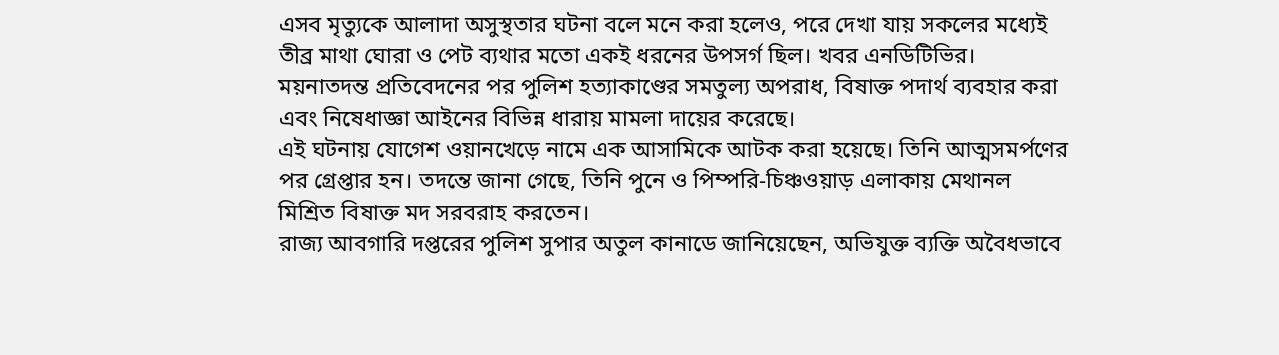এসব মৃত্যুকে আলাদা অসুস্থতার ঘটনা বলে মনে করা হলেও, পরে দেখা যায় সকলের মধ্যেই তীব্র মাথা ঘোরা ও পেট ব্যথার মতো একই ধরনের উপসর্গ ছিল। খবর এনডিটিভির।
ময়নাতদন্ত প্রতিবেদনের পর পুলিশ হত্যাকাণ্ডের সমতুল্য অপরাধ, বিষাক্ত পদার্থ ব্যবহার করা এবং নিষেধাজ্ঞা আইনের বিভিন্ন ধারায় মামলা দায়ের করেছে।
এই ঘটনায় যোগেশ ওয়ানখেড়ে নামে এক আসামিকে আটক করা হয়েছে। তিনি আত্মসমর্পণের পর গ্রেপ্তার হন। তদন্তে জানা গেছে, তিনি পুনে ও পিম্পরি-চিঞ্চওয়াড় এলাকায় মেথানল মিশ্রিত বিষাক্ত মদ সরবরাহ করতেন।
রাজ্য আবগারি দপ্তরের পুলিশ সুপার অতুল কানাডে জানিয়েছেন, অভিযুক্ত ব্যক্তি অবৈধভাবে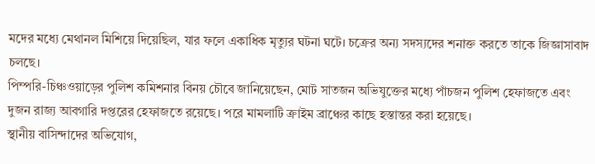মদের মধ্যে মেথানল মিশিয়ে দিয়েছিল, যার ফলে একাধিক মৃত্যুর ঘটনা ঘটে। চক্রের অন্য সদস্যদের শনাক্ত করতে তাকে জিজ্ঞাসাবাদ চলছে।
পিম্পরি-চিঞ্চওয়াড়ের পুলিশ কমিশনার বিনয় চৌবে জানিয়েছেন, মোট সাতজন অভিযুক্তের মধ্যে পাঁচজন পুলিশ হেফাজতে এবং দুজন রাজ্য আবগারি দপ্তরের হেফাজতে রয়েছে। পরে মামলাটি ক্রাইম ব্রাঞ্চের কাছে হস্তান্তর করা হয়েছে।
স্থানীয় বাসিন্দাদের অভিযোগ,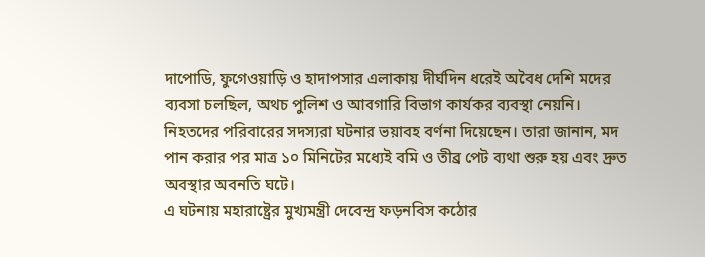দাপোডি, ফুগেওয়াড়ি ও হাদাপসার এলাকায় দীর্ঘদিন ধরেই অবৈধ দেশি মদের ব্যবসা চলছিল, অথচ পুলিশ ও আবগারি বিভাগ কার্যকর ব্যবস্থা নেয়নি।
নিহতদের পরিবারের সদস্যরা ঘটনার ভয়াবহ বর্ণনা দিয়েছেন। তারা জানান, মদ পান করার পর মাত্র ১০ মিনিটের মধ্যেই বমি ও তীব্র পেট ব্যথা শুরু হয় এবং দ্রুত অবস্থার অবনতি ঘটে।
এ ঘটনায় মহারাষ্ট্রের মুখ্যমন্ত্রী দেবেন্দ্র ফড়নবিস কঠোর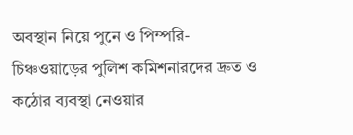অবস্থান নিয়ে পুনে ও পিম্পরি-চিঞ্চওয়াড়ের পুলিশ কমিশনারদের দ্রুত ও কঠোর ব্যবস্থা নেওয়ার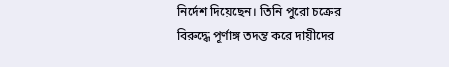নির্দেশ দিয়েছেন। তিনি পুরো চক্রের বিরুদ্ধে পূর্ণাঙ্গ তদন্ত করে দায়ীদের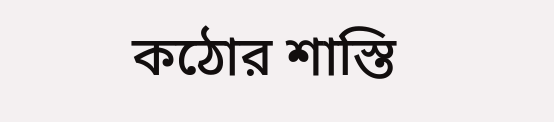কঠোর শাস্তি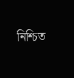নিশ্চিত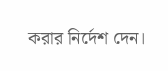করার নির্দেশ দেন।